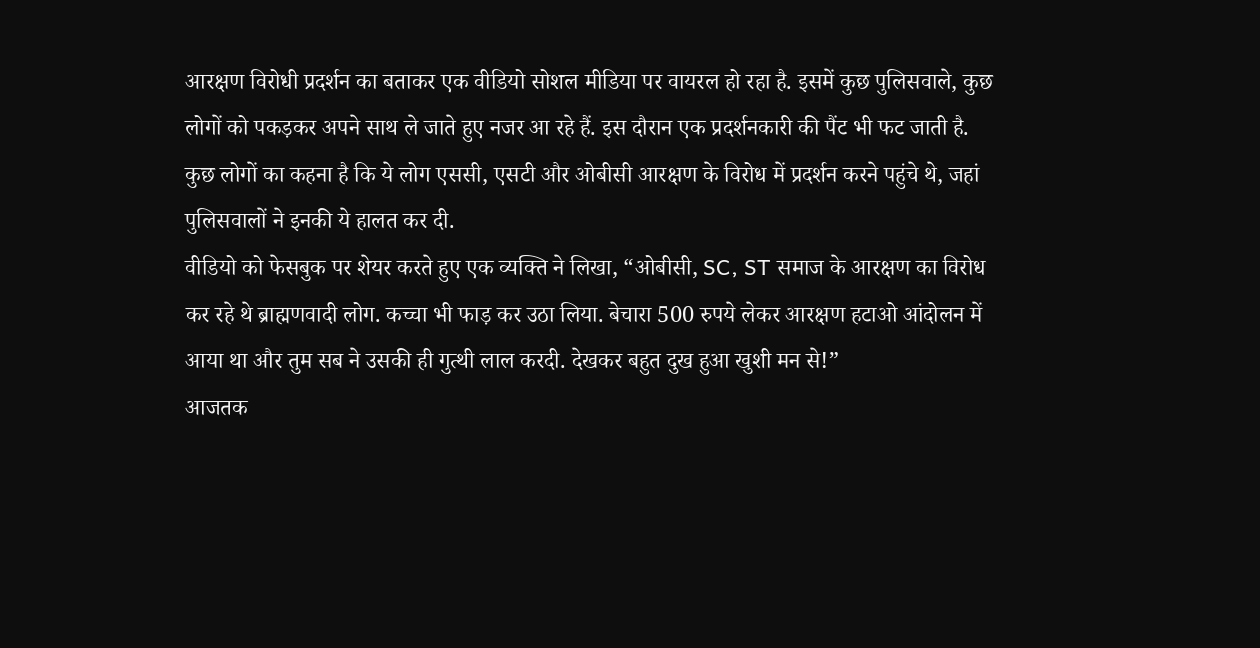आरक्षण विरोधी प्रदर्शन का बताकर एक वीडियो सोशल मीडिया पर वायरल हो रहा है. इसमें कुछ पुलिसवाले, कुछ लोगों को पकड़कर अपने साथ ले जाते हुए नजर आ रहे हैं. इस दौरान एक प्रदर्शनकारी की पैंट भी फट जाती है. कुछ लोगों का कहना है कि ये लोग एससी, एसटी और ओबीसी आरक्षण के विरोध में प्रदर्शन करने पहुंचे थे, जहां पुलिसवालों ने इनकी ये हालत कर दी.
वीडियो को फेसबुक पर शेयर करते हुए एक व्यक्ति ने लिखा, “ओबीसी, SC, ST समाज के आरक्षण का विरोध कर रहे थे ब्राह्मणवादी लोग. कच्चा भी फाड़ कर उठा लिया. बेचारा 500 रुपये लेकर आरक्षण हटाओ आंदोलन में आया था और तुम सब ने उसकी ही गुत्थी लाल करदी. देखकर बहुत दुख हुआ खुशी मन से!”
आजतक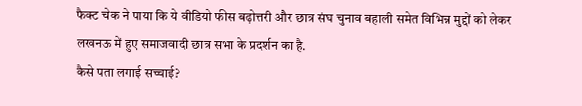फैक्ट चेक ने पाया कि ये वीडियो फीस बढ़ोत्तरी और छात्र संघ चुनाव बहाली समेत विभिन्न मुद्दों को लेकर लखनऊ में हुए समाजवादी छात्र सभा के प्रदर्शन का है.
कैसे पता लगाई सच्चाई?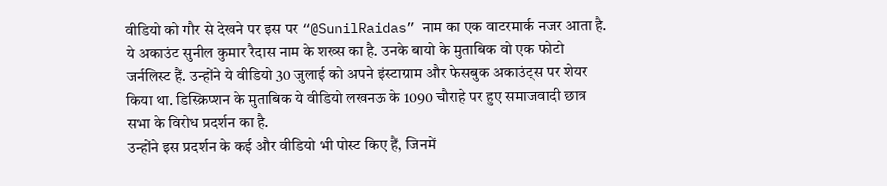वीडियो को गौर से देखने पर इस पर “@SunilRaidas” नाम का एक वाटरमार्क नजर आता है. ये अकाउंट सुनील कुमार रैदास नाम के शख्स का है. उनके बायो के मुताबिक वो एक फोटो जर्नलिस्ट हैं. उन्होंने ये वीडियो 30 जुलाई को अपने इंस्टाग्राम और फेसबुक अकाउंट्स पर शेयर किया था. डिस्क्रिप्शन के मुताबिक ये वीडियो लखनऊ के 1090 चौराहे पर हुए समाजवादी छात्र सभा के विरोध प्रदर्शन का है.
उन्होंने इस प्रदर्शन के कई और वीडियो भी पोस्ट किए हैं, जिनमें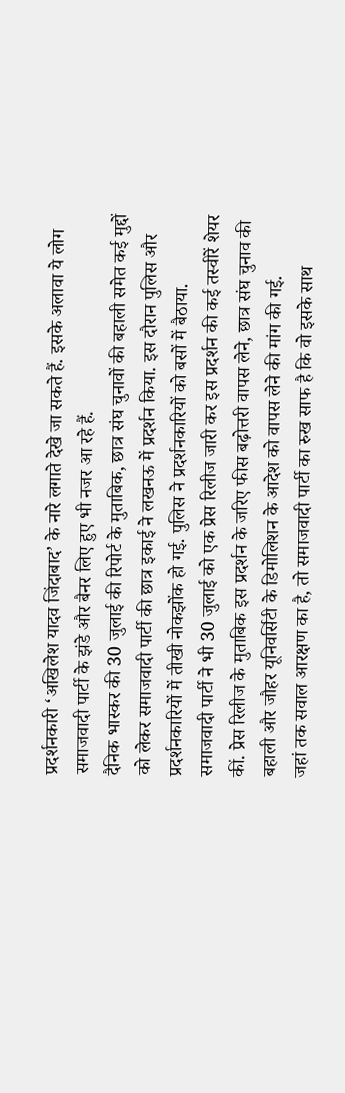प्रदर्शनकारी ‘अखिलेश यादव जिंदाबाद’ के नारे लगाते देखे जा सकते हैं. इसके अलावा ये लोग समाजवादी पार्टी के झंडे और बैनर लिए हुए भी नजर आ रहे हैं.
दैनिक भास्कर की 30 जुलाई की रिपोर्ट के मुताबिक, छात्र संघ चुनावों की बहाली समेत कई मुद्दों को लेकर समाजवादी पार्टी की छात्र इकाई ने लखनऊ में प्रदर्शन किया. इस दौरान पुलिस और प्रदर्शनकारियों में तीखी नोकझोंक हो गई. पुलिस ने प्रदर्शनकारियों को बसों में बैठाया.
समाजवादी पार्टी ने भी 30 जुलाई को एक प्रेस रिलीज जारी कर इस प्रदर्शन की कई तस्वीरें शेयर कीं. प्रेस रिलीज के मुताबिक इस प्रदर्शन के जरिए फीस बढ़ोत्तरी वापस लेने, छात्र संघ चुनाव की बहाली और जौहर यूनिवर्सिटी के डिमोलिशन के आदेश को वापस लेने की मांग की गई.
जहां तक सवाल आरक्षण का है, तो समाजवादी पार्टी का रुख साफ है कि वो इसके साथ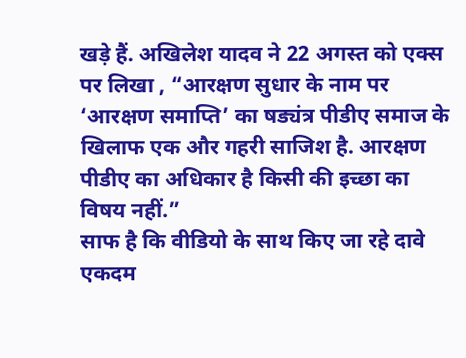खड़े हैं. अखिलेश यादव ने 22 अगस्त को एक्स पर लिखा , “आरक्षण सुधार के नाम पर ‘आरक्षण समाप्ति’ का षड्यंत्र पीडीए समाज के खिलाफ एक और गहरी साजिश है. आरक्षण पीडीए का अधिकार है किसी की इच्छा का विषय नहीं.”
साफ है कि वीडियो के साथ किए जा रहे दावे एकदम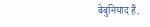बेबुनियाद हैं.